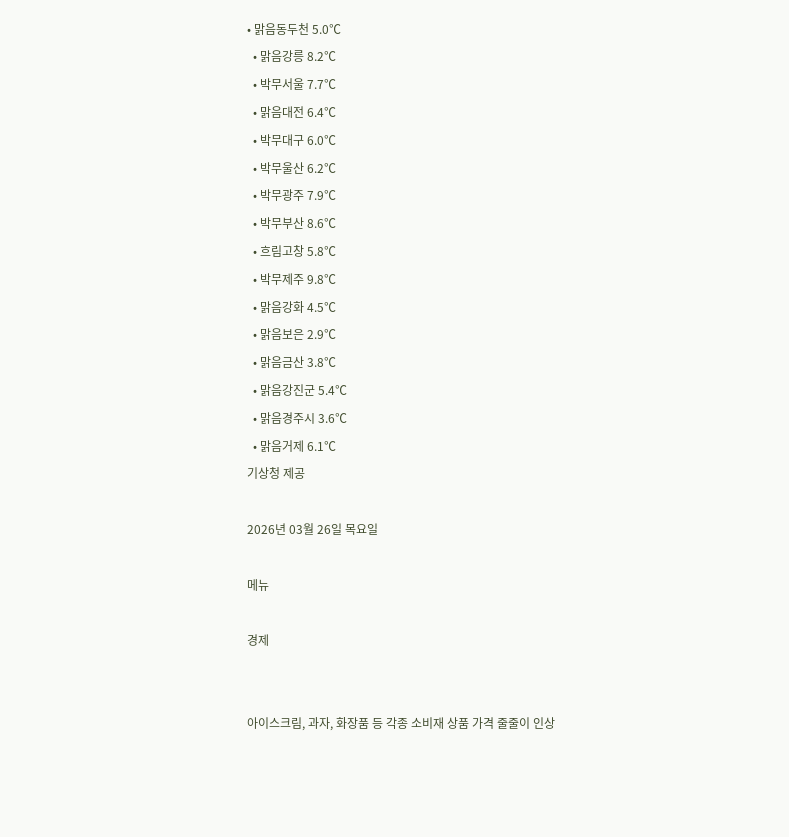• 맑음동두천 5.0℃
  • 맑음강릉 8.2℃
  • 박무서울 7.7℃
  • 맑음대전 6.4℃
  • 박무대구 6.0℃
  • 박무울산 6.2℃
  • 박무광주 7.9℃
  • 박무부산 8.6℃
  • 흐림고창 5.8℃
  • 박무제주 9.8℃
  • 맑음강화 4.5℃
  • 맑음보은 2.9℃
  • 맑음금산 3.8℃
  • 맑음강진군 5.4℃
  • 맑음경주시 3.6℃
  • 맑음거제 6.1℃
기상청 제공

2026년 03월 26일 목요일

메뉴

경제


아이스크림, 과자, 화장품 등 각종 소비재 상품 가격 줄줄이 인상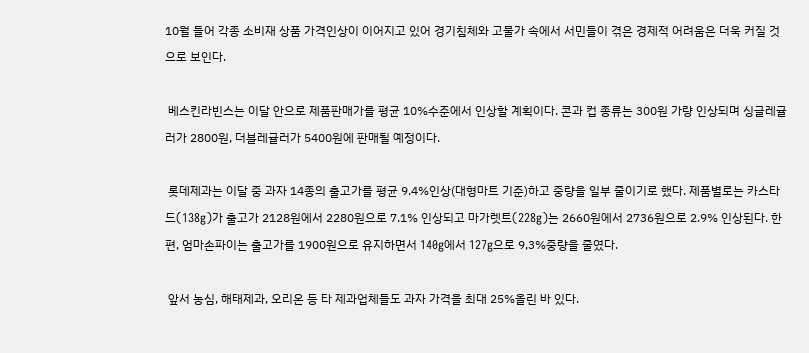10월 들어 각종 소비재 상품 가격인상이 이어지고 있어 경기침체와 고물가 속에서 서민들이 겪은 경제적 어려움은 더욱 커질 것으로 보인다.

 베스킨라빈스는 이달 안으로 제품판매가를 평균 10%수준에서 인상할 계획이다. 콘과 컵 종류는 300원 가량 인상되며 싱글레귤러가 2800원, 더블레귤러가 5400원에 판매될 예정이다.

 롯데제과는 이달 중 과자 14종의 출고가를 평균 9.4%인상(대형마트 기준)하고 중량을 일부 줄이기로 했다. 제품별로는 카스타드(138g)가 출고가 2128원에서 2280원으로 7.1% 인상되고 마가렛트(228g)는 2660원에서 2736원으로 2.9% 인상된다. 한편, 엄마손파이는 출고가를 1900원으로 유지하면서 140g에서 127g으로 9,3%중량을 줄였다.

 앞서 농심, 해태제과, 오리온 등 타 제과업체들도 과자 가격을 최대 25%올린 바 있다.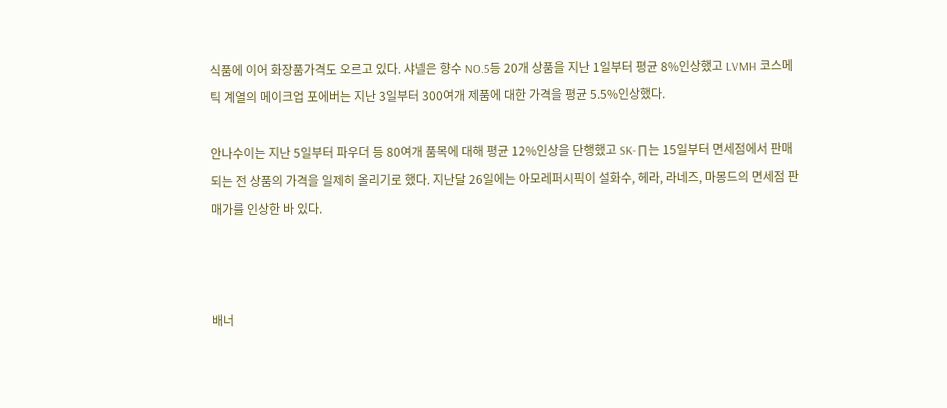식품에 이어 화장품가격도 오르고 있다. 샤넬은 향수 NO.5등 20개 상품을 지난 1일부터 평균 8%인상했고 LVMH 코스메틱 계열의 메이크업 포에버는 지난 3일부터 300여개 제품에 대한 가격을 평균 5.5%인상했다.

안나수이는 지난 5일부터 파우더 등 80여개 품목에 대해 평균 12%인상을 단행했고 SK-∏는 15일부터 면세점에서 판매되는 전 상품의 가격을 일제히 올리기로 했다. 지난달 26일에는 아모레퍼시픽이 설화수, 헤라, 라네즈, 마몽드의 면세점 판매가를 인상한 바 있다.



배너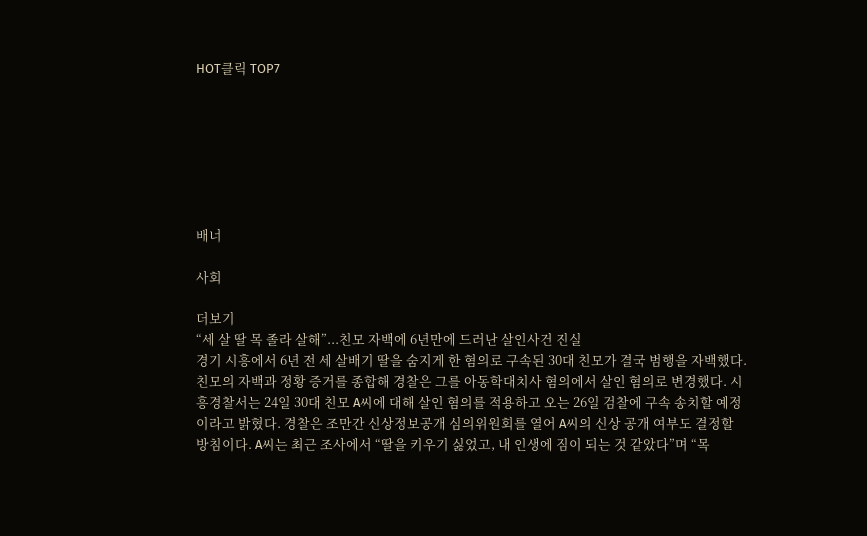HOT클릭 TOP7







배너

사회

더보기
“세 살 딸 목 졸라 살해”...친모 자백에 6년만에 드러난 살인사건 진실
경기 시흥에서 6년 전 세 살배기 딸을 숨지게 한 혐의로 구속된 30대 친모가 결국 범행을 자백했다. 친모의 자백과 정황 증거를 종합해 경찰은 그를 아동학대치사 혐의에서 살인 혐의로 변경했다. 시흥경찰서는 24일 30대 친모 A씨에 대해 살인 혐의를 적용하고 오는 26일 검찰에 구속 송치할 예정이라고 밝혔다. 경찰은 조만간 신상정보공개 심의위원회를 열어 A씨의 신상 공개 여부도 결정할 방침이다. A씨는 최근 조사에서 “딸을 키우기 싫었고, 내 인생에 짐이 되는 것 같았다”며 “목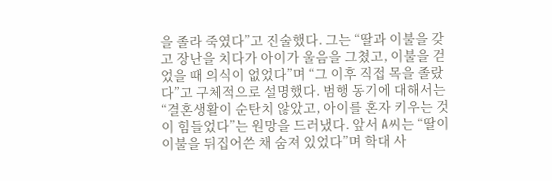을 졸라 죽였다”고 진술했다. 그는 “딸과 이불을 갖고 장난을 치다가 아이가 울음을 그쳤고, 이불을 걷었을 때 의식이 없었다”며 “그 이후 직접 목을 졸랐다”고 구체적으로 설명했다. 범행 동기에 대해서는 “결혼생활이 순탄치 않았고, 아이를 혼자 키우는 것이 힘들었다”는 원망을 드러냈다. 앞서 A씨는 “딸이 이불을 뒤집어쓴 채 숨져 있었다”며 학대 사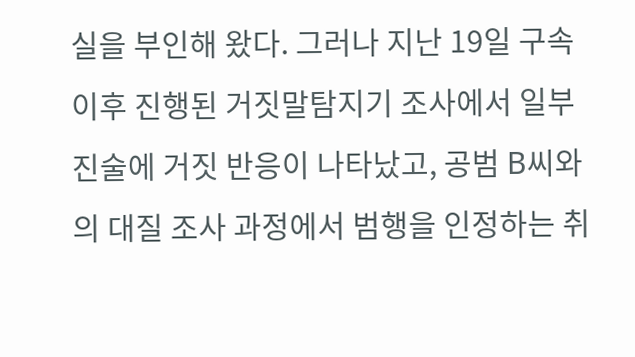실을 부인해 왔다. 그러나 지난 19일 구속 이후 진행된 거짓말탐지기 조사에서 일부 진술에 거짓 반응이 나타났고, 공범 B씨와의 대질 조사 과정에서 범행을 인정하는 취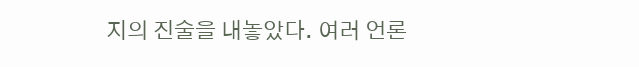지의 진술을 내놓았다. 여러 언론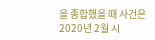을 종합했을 때 사건은 2020년 2월 시